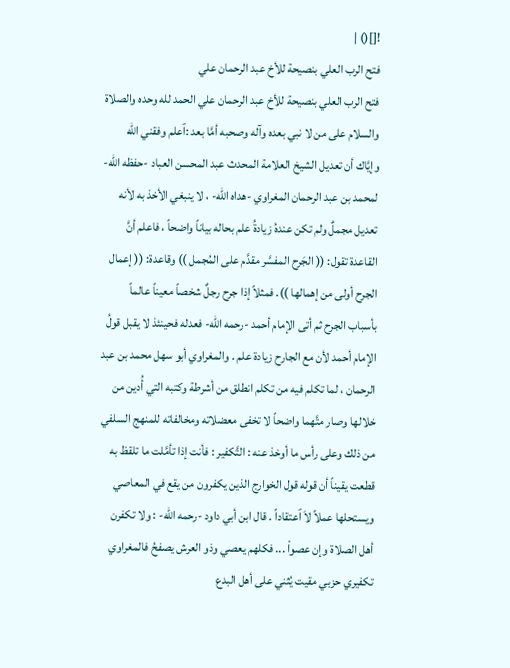![]() |
فتح الرب العلي بنصيحة للأخ عبد الرحمان علي
فتح الرب العلي بنصيحة للأخ عبد الرحمان علي الحمد لله وحده والصلاة والسلام على من لا نبي بعده وآله وصحبه أمَّا بعد :ٱعلم وفقني الله وإيَّاك أن تعديل الشيخ العلامة المحدث عبد المحسن العباد -حفظه الله- لمحمد بن عبد الرحمان المغراوي -هداه الله- ، لا ينبغي الأخذ به لأنه تعديل مجملٌ ولم تكن عندهُ زيادةُ علم بحاله بياناً واضحاً ، فاعلم أنَّ القاعدة تقول: (( الجَرح المفسَّر مقدَّم على المُجمل )) وقاعدة: (( إعمال الجرح أولى من إهمالها )). فمثلاً إذا جرح رجلٌ شخصاً معيناً عالماً بأسباب الجرح ثم أتى الإمام أحمد -رحمه الله- فعدله فحينئذ لا يقبل قولُ الإمام أحمد لأن مع الجارح زيادة علم . والمغراوي أبو سهل محمد بن عبد الرحمان ، لما تكلم فيه من تكلم انطلق من أشرطة وكتبه التي أُدين من خلالها وصار متَّهما واضحاً لا تخفى معضلاته ومخالفاته للمنهج السلفي من ذلك وعلى رأس ما أوخذ عنه : التَّكفير : فأنت إذا تأمَّلت ما تلقظ به قطعت يقيناً أن قوله قول الخوارج الذين يكفرون من يقع في المعاصي ويستحلها عملاً لاَ ٱعتقاداً . قال ابن أبي داود -رحمه الله- : ولا تكفرن أهل الصلاة وإن عصواْ ... فكلهم يعصي وذو العرش يصفحُ فالمغراوي تكفيري حزبي مقيت يُثني على أهل البدع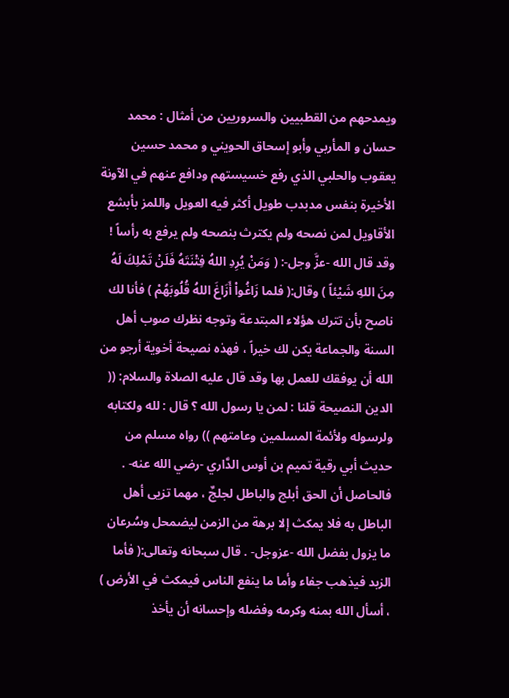ويمدحهم من القطبيين والسروريين من أمثال : محمد حسان و المأربي وأبو إسحاق الحويني و محمد حسين يعقوب والحلبي الذي رفع خسيستهم ودافع عنهم في الآونة الأخيرة بنفس مدبدب طويل أكثر فيه العويل واللمز بأبشع الأقاويل لمن نصحه ولم يكترث بنصحه ولم يرفع به رأساً ! وقد قال الله -عزَّ وجل-: ( وَمَنْ يُرِدِ اللهُ فِتْنَتَهُ فَلَنْ تَمْلِكَ لَهُ مِنَ اللهِ شَيْئاً ) وقال:( فلما زَاغُواْ أَزَاغَ اللهُ قُلُوبَهُمْ ) فأنا لك ناصح بأن تترك هؤلاء المبتدعة وتوجه نظرك صوب أهل السنة والجماعة يكن لك خيراً ، فهذه نصيحة أخوية أرجو من الله أن يوفقك للعمل بها وقد قال عليه الصلاة والسلام: (( الدين النصيحة قلنا : لمن يا رسول الله ؟ قال : لله ولكتابه ولرسوله ولأئمة المسلمين وعامتهم )) رواه مسلم من حديث أبي رقية تميم بن أوس الدَّاري -رضي الله عنه- . فالحاصل أن الحق أبلج والباطل لجلجٌ ، مهما تزيى أهل الباطل به فلا يمكث إلا برهة من الزمن ليضمحل وسُرعان ما يزول بفضل الله -عزوجل- . قال سبحانه وتعالى:( فأما الزبد فيذهب جفاء وأما ما ينفع الناس فيمكث في الأرض ) ، أسأل الله بمنه وكرمه وفضله وإحسانه أن يأخذ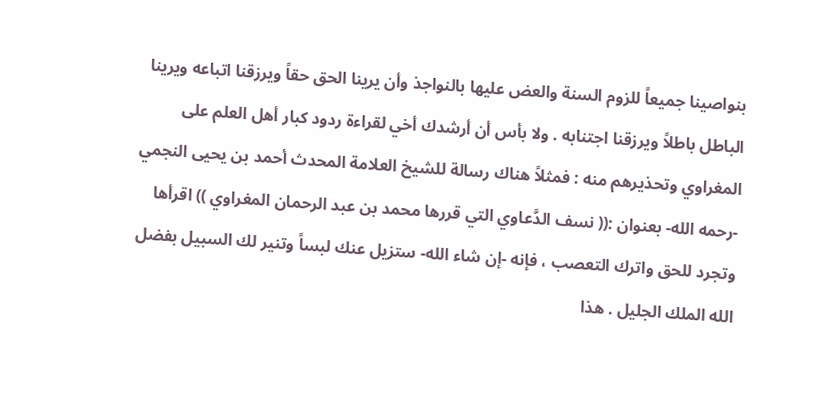بنواصينا جميعاً للزوم السنة والعض عليها بالنواجذ وأن يرينا الحق حقاً ويرزقنا اتباعه ويرينا الباطل باطلاً ويرزقنا اجتنابه . ولا بأس أن أرشدك أخي لقراءة ردود كبار أهل العلم على المغراوي وتحذيرهم منه : فمثلاً هناك رسالة للشيخ العلامة المحدث أحمد بن يحيى النجمي -رحمه الله- بعنوان :(( نسف الدَّعاوي التي قررها محمد بن عبد الرحمان المغراوي )) اقرأها وتجرد للحق واترك التعصب ، فإنه -إن شاء الله- ستزيل عنك لبساً وتنير لك السبيل بفضل الله الملك الجليل . هذا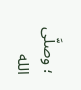؛ وصلَّى الله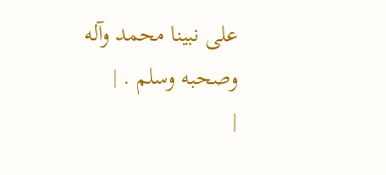على نبينا محمد وآله وصحبه وسلم . |
|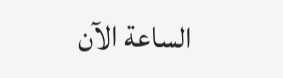الساعة الآن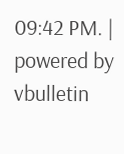09:42 PM. |
powered by vbulletin